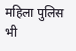महिला पुलिस भी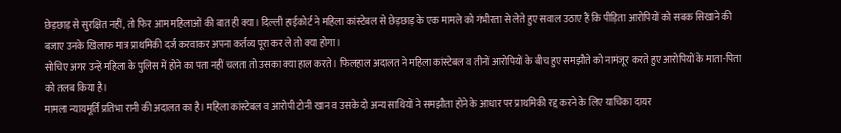छेड़छाड़ से सुरक्षित नहीं, तो फिर आम महिलाओं की बात ही क्या। दिल्ली हाईकोर्ट ने महिला कांस्टेबल से छेड़छाड़ के एक मामले को गंभीरता से लेते हुए सवाल उठाए हैं कि पीड़िता आरोपियों को सबक सिखाने की बजाए उनके खिलाफ मात्र प्राथमिकी दर्ज करवाकर अपना कर्तव्य पूरा कर ले तो क्या होगा।
सोचिए अगर उन्हें महिला के पुलिस में होने का पता नहीं चलता तो उसका क्या हाल करते। फिलहाल अदालत ने महिला कांस्टेबल व तीनों आरोपियों के बीच हुए समझौते को नामंजूर करते हुए आरोपियों के माता-पिता को तलब किया है।
मामला न्यायमूर्ति प्रतिभा रानी की अदालत का है। महिला कांस्टेबल व आरोपी टोनी खान व उसके दो अन्य साथियों ने समझौता होने के आधार पर प्राथमिकी रद्द करने के लिए याचिका दायर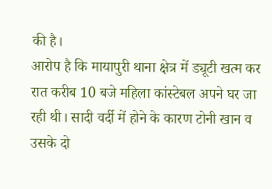की है।
आरोप है कि मायापुरी थाना क्षेत्र में ड्यूटी खत्म कर रात करीब 10 बजे महिला कांस्टेबल अपने घर जा रही थी। सादी वर्दी में होने के कारण टोनी खान व उसके दो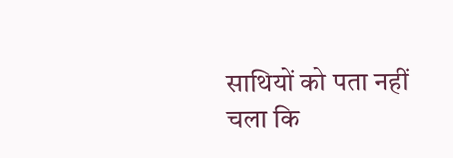साथियों को पता नहीं चला कि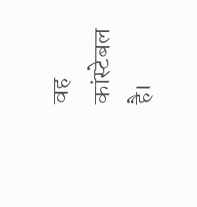वह कांस्टेबल है।